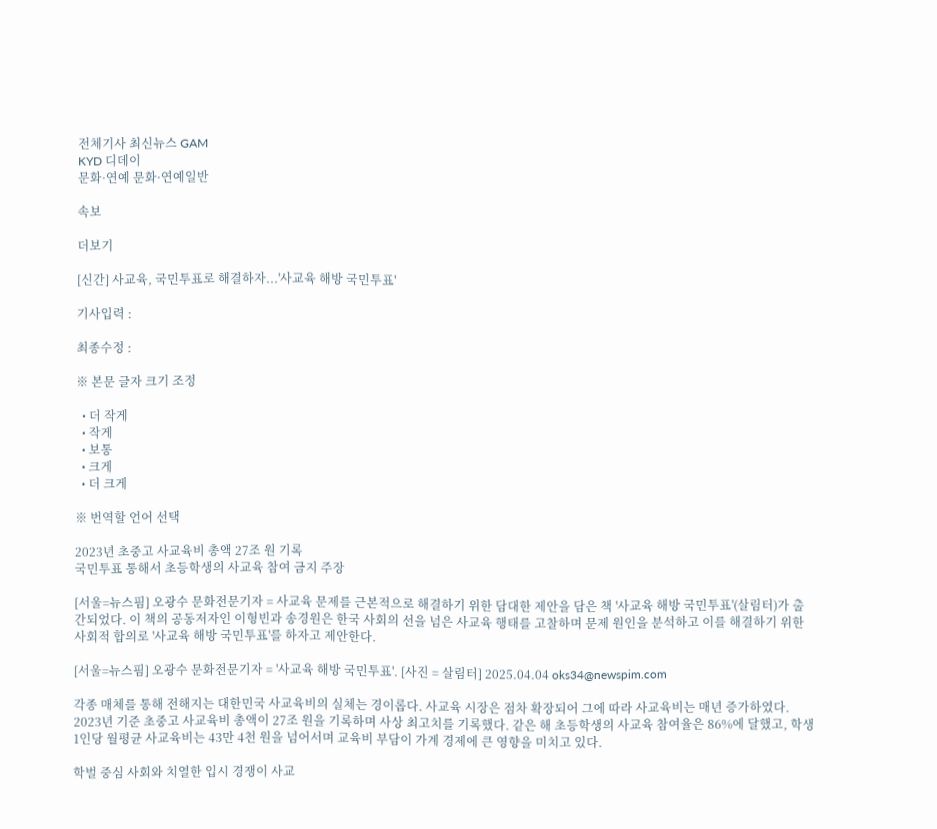전체기사 최신뉴스 GAM
KYD 디데이
문화·연예 문화·연예일반

속보

더보기

[신간] 사교육, 국민투표로 해결하자...'사교육 해방 국민투표'

기사입력 :

최종수정 :

※ 본문 글자 크기 조정

  • 더 작게
  • 작게
  • 보통
  • 크게
  • 더 크게

※ 번역할 언어 선택

2023년 초중고 사교육비 총액 27조 원 기록
국민투표 통해서 초등학생의 사교육 참여 금지 주장

[서울=뉴스핌] 오광수 문화전문기자 = 사교육 문제를 근본적으로 해결하기 위한 담대한 제안을 담은 책 '사교육 해방 국민투표'(살림터)가 출간되었다. 이 책의 공동저자인 이형빈과 송경원은 한국 사회의 선을 넘은 사교육 행태를 고찰하며 문제 원인을 분석하고 이를 해결하기 위한 사회적 합의로 '사교육 해방 국민투표'를 하자고 제안한다.

[서울=뉴스핌] 오광수 문화전문기자 = '사교육 해방 국민투표'. [사진 = 살림터] 2025.04.04 oks34@newspim.com

각종 매체를 통해 전해지는 대한민국 사교육비의 실체는 경이롭다. 사교육 시장은 점차 확장되어 그에 따라 사교육비는 매년 증가하였다. 2023년 기준 초중고 사교육비 총액이 27조 원을 기록하며 사상 최고치를 기록했다. 같은 해 초등학생의 사교육 참여율은 86%에 달했고, 학생 1인당 월평균 사교육비는 43만 4천 원을 넘어서며 교육비 부담이 가계 경제에 큰 영향을 미치고 있다.

학벌 중심 사회와 치열한 입시 경쟁이 사교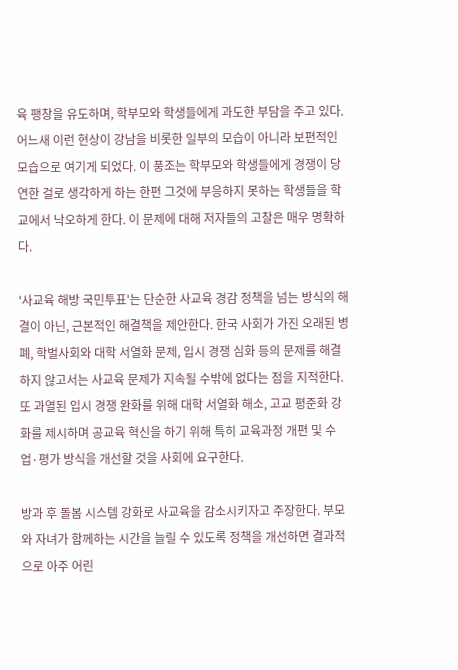육 팽창을 유도하며, 학부모와 학생들에게 과도한 부담을 주고 있다. 어느새 이런 현상이 강남을 비롯한 일부의 모습이 아니라 보편적인 모습으로 여기게 되었다. 이 풍조는 학부모와 학생들에게 경쟁이 당연한 걸로 생각하게 하는 한편 그것에 부응하지 못하는 학생들을 학교에서 낙오하게 한다. 이 문제에 대해 저자들의 고찰은 매우 명확하다.

'사교육 해방 국민투표'는 단순한 사교육 경감 정책을 넘는 방식의 해결이 아닌, 근본적인 해결책을 제안한다. 한국 사회가 가진 오래된 병폐, 학벌사회와 대학 서열화 문제, 입시 경쟁 심화 등의 문제를 해결하지 않고서는 사교육 문제가 지속될 수밖에 없다는 점을 지적한다. 또 과열된 입시 경쟁 완화를 위해 대학 서열화 해소, 고교 평준화 강화를 제시하며 공교육 혁신을 하기 위해 특히 교육과정 개편 및 수업·평가 방식을 개선할 것을 사회에 요구한다.

방과 후 돌봄 시스템 강화로 사교육을 감소시키자고 주장한다. 부모와 자녀가 함께하는 시간을 늘릴 수 있도록 정책을 개선하면 결과적으로 아주 어린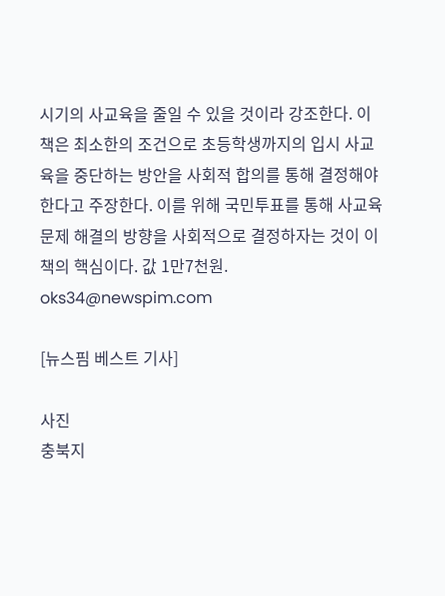시기의 사교육을 줄일 수 있을 것이라 강조한다. 이 책은 최소한의 조건으로 초등학생까지의 입시 사교육을 중단하는 방안을 사회적 합의를 통해 결정해야 한다고 주장한다. 이를 위해 국민투표를 통해 사교육 문제 해결의 방향을 사회적으로 결정하자는 것이 이 책의 핵심이다. 값 1만7천원.    oks34@newspim.com

[뉴스핌 베스트 기사]

사진
충북지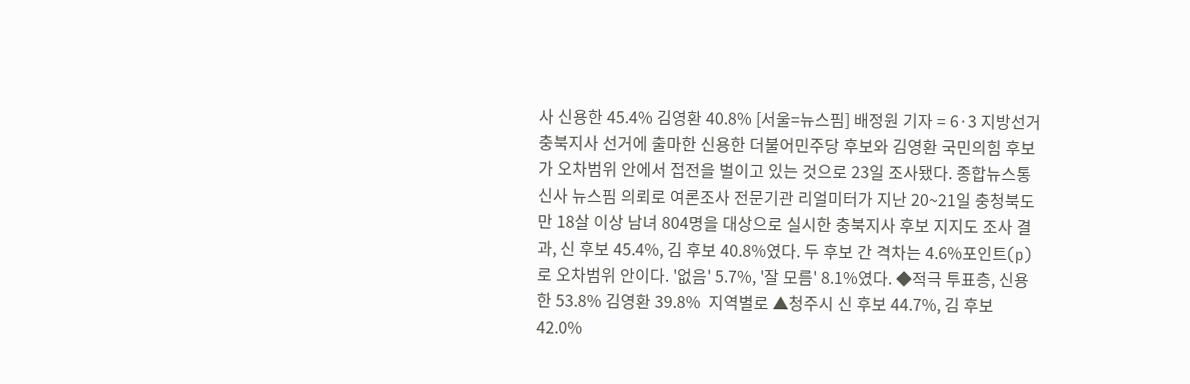사 신용한 45.4% 김영환 40.8% [서울=뉴스핌] 배정원 기자 = 6·3 지방선거 충북지사 선거에 출마한 신용한 더불어민주당 후보와 김영환 국민의힘 후보가 오차범위 안에서 접전을 벌이고 있는 것으로 23일 조사됐다. 종합뉴스통신사 뉴스핌 의뢰로 여론조사 전문기관 리얼미터가 지난 20~21일 충청북도 만 18살 이상 남녀 804명을 대상으로 실시한 충북지사 후보 지지도 조사 결과, 신 후보 45.4%, 김 후보 40.8%였다. 두 후보 간 격차는 4.6%포인트(p)로 오차범위 안이다. '없음' 5.7%, '잘 모름' 8.1%였다. ◆적극 투표층, 신용한 53.8% 김영환 39.8%  지역별로 ▲청주시 신 후보 44.7%, 김 후보 42.0%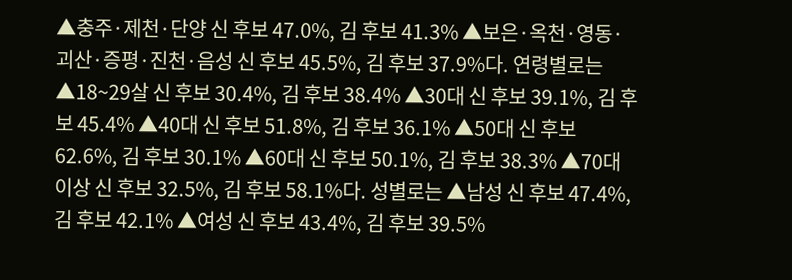▲충주·제천·단양 신 후보 47.0%, 김 후보 41.3% ▲보은·옥천·영동·괴산·증평·진천·음성 신 후보 45.5%, 김 후보 37.9%다. 연령별로는 ▲18~29살 신 후보 30.4%, 김 후보 38.4% ▲30대 신 후보 39.1%, 김 후보 45.4% ▲40대 신 후보 51.8%, 김 후보 36.1% ▲50대 신 후보 62.6%, 김 후보 30.1% ▲60대 신 후보 50.1%, 김 후보 38.3% ▲70대 이상 신 후보 32.5%, 김 후보 58.1%다. 성별로는 ▲남성 신 후보 47.4%, 김 후보 42.1% ▲여성 신 후보 43.4%, 김 후보 39.5%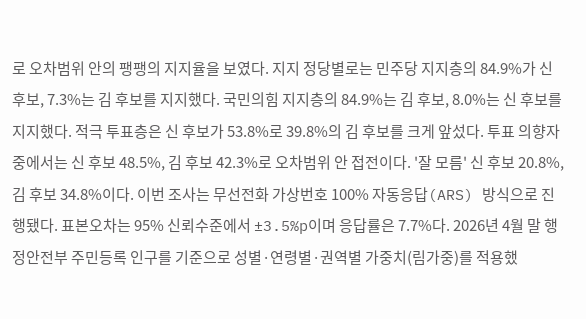로 오차범위 안의 팽팽의 지지율을 보였다. 지지 정당별로는 민주당 지지층의 84.9%가 신 후보, 7.3%는 김 후보를 지지했다. 국민의힘 지지층의 84.9%는 김 후보, 8.0%는 신 후보를 지지했다. 적극 투표층은 신 후보가 53.8%로 39.8%의 김 후보를 크게 앞섰다. 투표 의향자 중에서는 신 후보 48.5%, 김 후보 42.3%로 오차범위 안 접전이다. '잘 모름' 신 후보 20.8%, 김 후보 34.8%이다. 이번 조사는 무선전화 가상번호 100% 자동응답(ARS) 방식으로 진행됐다. 표본오차는 95% 신뢰수준에서 ±3.5%p이며 응답률은 7.7%다. 2026년 4월 말 행정안전부 주민등록 인구를 기준으로 성별·연령별·권역별 가중치(림가중)를 적용했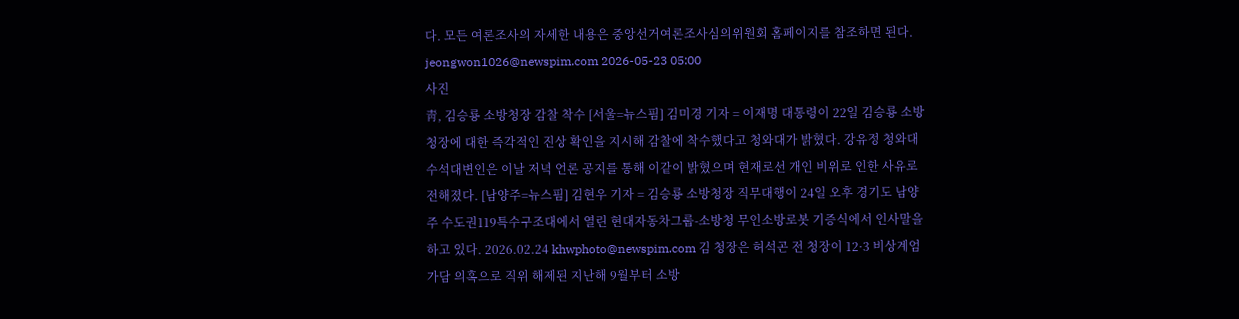다. 모든 여론조사의 자세한 내용은 중앙선거여론조사심의위원회 홈페이지를 참조하면 된다. jeongwon1026@newspim.com 2026-05-23 05:00
사진
靑, 김승룡 소방청장 감찰 착수 [서울=뉴스핌] 김미경 기자 = 이재명 대통령이 22일 김승룡 소방청장에 대한 즉각적인 진상 확인을 지시해 감찰에 착수했다고 청와대가 밝혔다. 강유정 청와대 수석대변인은 이날 저녁 언론 공지를 통해 이같이 밝혔으며 현재로선 개인 비위로 인한 사유로 전해졌다. [남양주=뉴스핌] 김현우 기자 = 김승룡 소방청장 직무대행이 24일 오후 경기도 남양주 수도권119특수구조대에서 열린 현대자동차그룹-소방청 무인소방로봇 기증식에서 인사말을 하고 있다. 2026.02.24 khwphoto@newspim.com 김 청장은 허석곤 전 청장이 12·3 비상계엄 가담 의혹으로 직위 해제된 지난해 9월부터 소방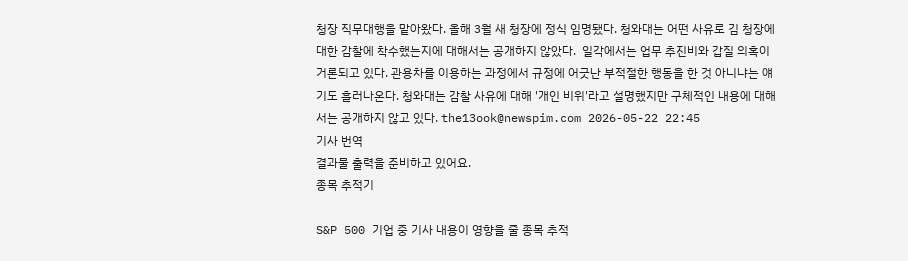청장 직무대행을 맡아왔다. 올해 3월 새 청장에 정식 임명됐다. 청와대는 어떤 사유로 김 청장에 대한 감찰에 착수했는지에 대해서는 공개하지 않았다.  일각에서는 업무 추진비와 갑질 의혹이 거론되고 있다. 관용차를 이용하는 과정에서 규정에 어긋난 부적절한 행동을 한 것 아니냐는 얘기도 흘러나온다. 청와대는 감찰 사유에 대해 '개인 비위'라고 설명했지만 구체적인 내용에 대해서는 공개하지 않고 있다. the13ook@newspim.com 2026-05-22 22:45
기사 번역
결과물 출력을 준비하고 있어요.
종목 추적기

S&P 500 기업 중 기사 내용이 영향을 줄 종목 추적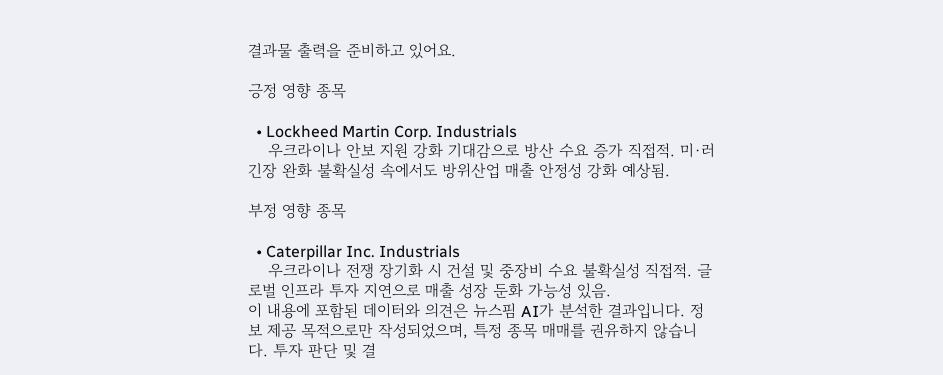결과물 출력을 준비하고 있어요.

긍정 영향 종목

  • Lockheed Martin Corp. Industrials
    우크라이나 안보 지원 강화 기대감으로 방산 수요 증가 직접적. 미·러 긴장 완화 불확실성 속에서도 방위산업 매출 안정성 강화 예상됨.

부정 영향 종목

  • Caterpillar Inc. Industrials
    우크라이나 전쟁 장기화 시 건설 및 중장비 수요 불확실성 직접적. 글로벌 인프라 투자 지연으로 매출 성장 둔화 가능성 있음.
이 내용에 포함된 데이터와 의견은 뉴스핌 AI가 분석한 결과입니다. 정보 제공 목적으로만 작성되었으며, 특정 종목 매매를 권유하지 않습니다. 투자 판단 및 결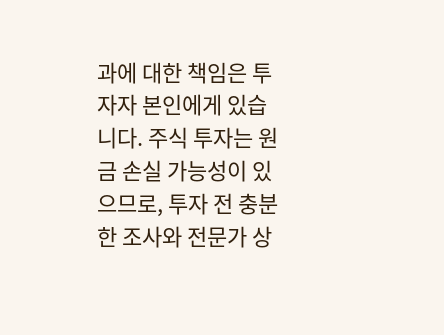과에 대한 책임은 투자자 본인에게 있습니다. 주식 투자는 원금 손실 가능성이 있으므로, 투자 전 충분한 조사와 전문가 상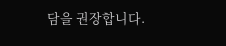담을 권장합니다.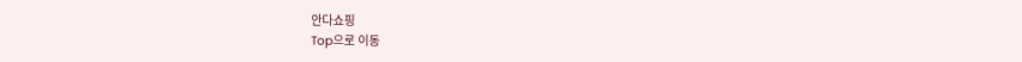안다쇼핑
Top으로 이동